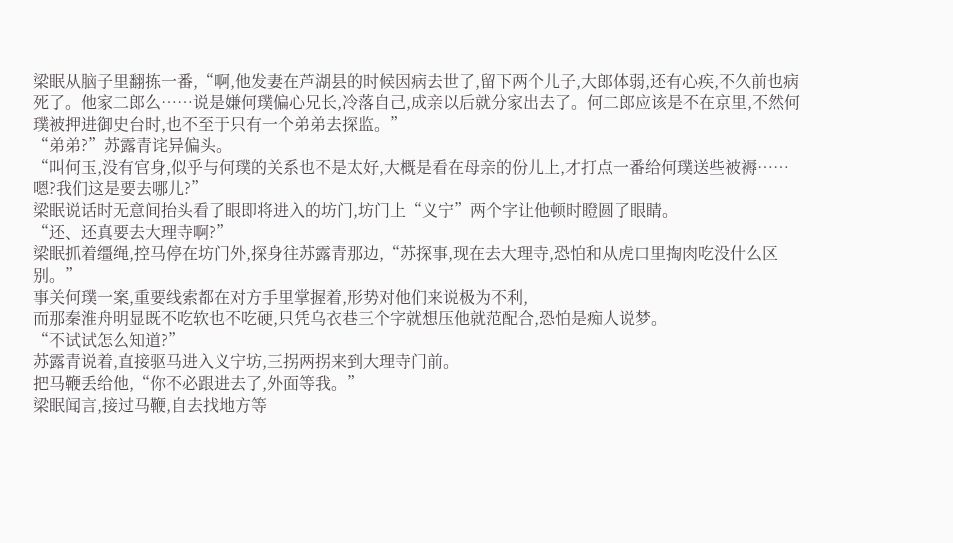梁眠从脑子里翻拣一番,“啊,他发妻在芦湖县的时候因病去世了,留下两个儿子,大郎体弱,还有心疾,不久前也病死了。他家二郎么……说是嫌何璞偏心兄长,冷落自己,成亲以后就分家出去了。何二郎应该是不在京里,不然何璞被押进御史台时,也不至于只有一个弟弟去探监。”
“弟弟?”苏露青诧异偏头。
“叫何玉,没有官身,似乎与何璞的关系也不是太好,大概是看在母亲的份儿上,才打点一番给何璞送些被褥……嗯?我们这是要去哪儿?”
梁眠说话时无意间抬头看了眼即将进入的坊门,坊门上“义宁”两个字让他顿时瞪圆了眼睛。
“还、还真要去大理寺啊?”
梁眠抓着缰绳,控马停在坊门外,探身往苏露青那边,“苏探事,现在去大理寺,恐怕和从虎口里掏肉吃没什么区别。”
事关何璞一案,重要线索都在对方手里掌握着,形势对他们来说极为不利,
而那秦淮舟明显既不吃软也不吃硬,只凭乌衣巷三个字就想压他就范配合,恐怕是痴人说梦。
“不试试怎么知道?”
苏露青说着,直接驱马进入义宁坊,三拐两拐来到大理寺门前。
把马鞭丢给他,“你不必跟进去了,外面等我。”
梁眠闻言,接过马鞭,自去找地方等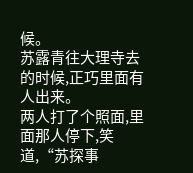候。
苏露青往大理寺去的时候,正巧里面有人出来。
两人打了个照面,里面那人停下,笑道,“苏探事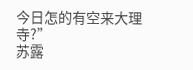今日怎的有空来大理寺?”
苏露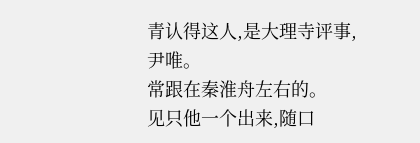青认得这人,是大理寺评事,尹唯。
常跟在秦淮舟左右的。
见只他一个出来,随口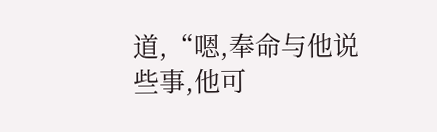道,“嗯,奉命与他说些事,他可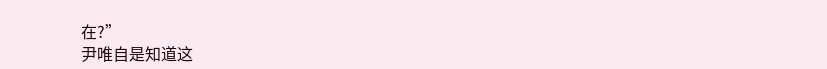在?”
尹唯自是知道这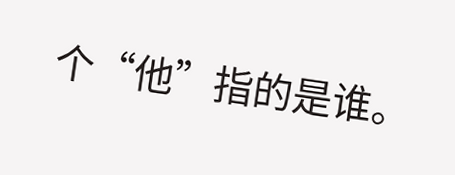个“他”指的是谁。